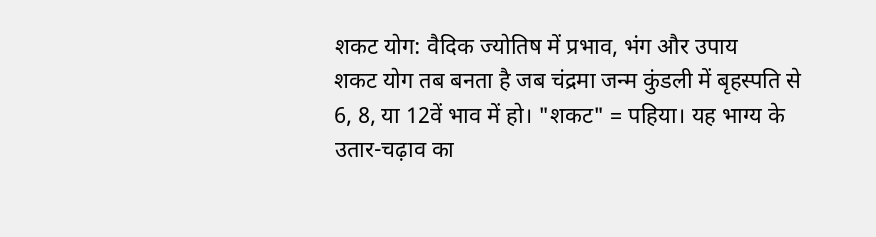शकट योग: वैदिक ज्योतिष में प्रभाव, भंग और उपाय
शकट योग तब बनता है जब चंद्रमा जन्म कुंडली में बृहस्पति से 6, 8, या 12वें भाव में हो। "शकट" = पहिया। यह भाग्य के उतार-चढ़ाव का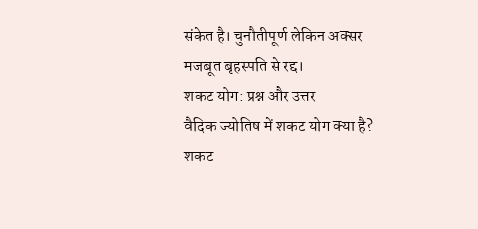संकेत है। चुनौतीपूर्ण लेकिन अक्सर मजबूत बृहस्पति से रद्द।
शकट योग: प्रश्न और उत्तर
वैदिक ज्योतिष में शकट योग क्या है?
शकट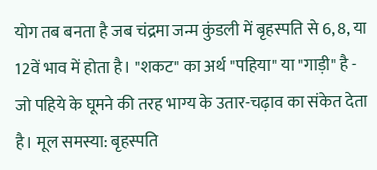योग तब बनता है जब चंद्रमा जन्म कुंडली में बृहस्पति से 6, 8, या 12वें भाव में होता है। "शकट" का अर्थ "पहिया" या "गाड़ी" है - जो पहिये के घूमने की तरह भाग्य के उतार-चढ़ाव का संकेत देता है। मूल समस्या: बृहस्पति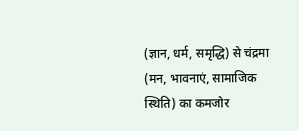(ज्ञान, धर्म, समृद्धि) से चंद्रमा (मन, भावनाएं, सामाजिक स्थिति) का कमजोर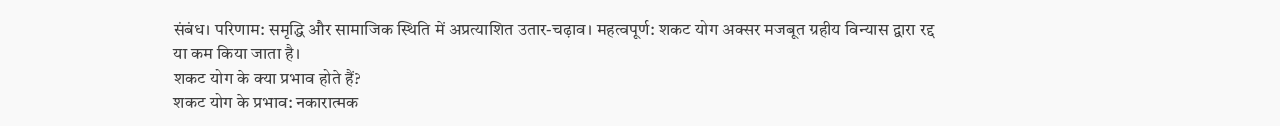संबंध। परिणाम: समृद्धि और सामाजिक स्थिति में अप्रत्याशित उतार-चढ़ाव। महत्वपूर्ण: शकट योग अक्सर मजबूत ग्रहीय विन्यास द्वारा रद्द या कम किया जाता है।
शकट योग के क्या प्रभाव होते हैं?
शकट योग के प्रभाव: नकारात्मक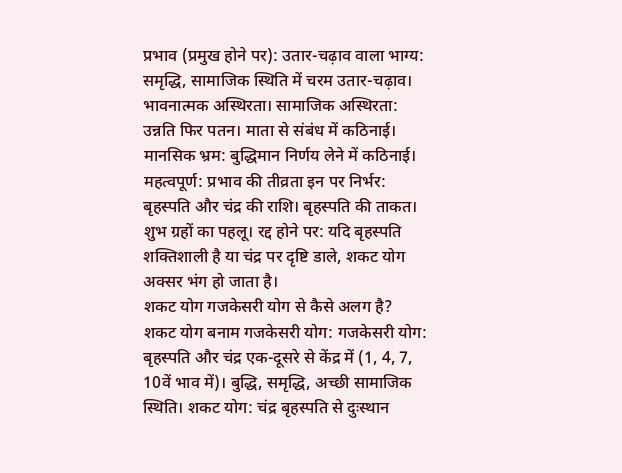प्रभाव (प्रमुख होने पर): उतार-चढ़ाव वाला भाग्य: समृद्धि, सामाजिक स्थिति में चरम उतार-चढ़ाव। भावनात्मक अस्थिरता। सामाजिक अस्थिरता: उन्नति फिर पतन। माता से संबंध में कठिनाई। मानसिक भ्रम: बुद्धिमान निर्णय लेने में कठिनाई। महत्वपूर्ण: प्रभाव की तीव्रता इन पर निर्भर: बृहस्पति और चंद्र की राशि। बृहस्पति की ताकत। शुभ ग्रहों का पहलू। रद्द होने पर: यदि बृहस्पति शक्तिशाली है या चंद्र पर दृष्टि डाले, शकट योग अक्सर भंग हो जाता है।
शकट योग गजकेसरी योग से कैसे अलग है?
शकट योग बनाम गजकेसरी योग: गजकेसरी योग: बृहस्पति और चंद्र एक-दूसरे से केंद्र में (1, 4, 7, 10वें भाव में)। बुद्धि, समृद्धि, अच्छी सामाजिक स्थिति। शकट योग: चंद्र बृहस्पति से दुःस्थान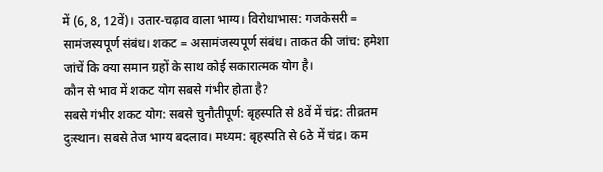में (6, 8, 12वें)। उतार-चढ़ाव वाला भाग्य। विरोधाभास: गजकेसरी = सामंजस्यपूर्ण संबंध। शकट = असामंजस्यपूर्ण संबंध। ताकत की जांच: हमेशा जांचें कि क्या समान ग्रहों के साथ कोई सकारात्मक योग है।
कौन से भाव में शकट योग सबसे गंभीर होता है?
सबसे गंभीर शकट योग: सबसे चुनौतीपूर्ण: बृहस्पति से 8वें में चंद्र: तीव्रतम दुःस्थान। सबसे तेज भाग्य बदलाव। मध्यम: बृहस्पति से 6ठे में चंद्र। कम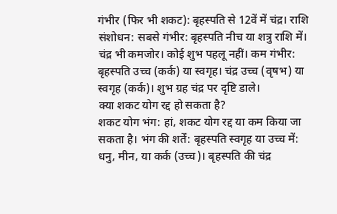गंभीर (फिर भी शकट): बृहस्पति से 12वें में चंद्र। राशि संशोधन: सबसे गंभीर: बृहस्पति नीच या शत्रु राशि में। चंद्र भी कमजोर। कोई शुभ पहलू नहीं। कम गंभीर: बृहस्पति उच्च (कर्क) या स्वगृह। चंद्र उच्च (वृषभ) या स्वगृह (कर्क)। शुभ ग्रह चंद्र पर दृष्टि डाले।
क्या शकट योग रद्द हो सकता है?
शकट योग भंग: हां, शकट योग रद्द या कम किया जा सकता है। भंग की शर्तें: बृहस्पति स्वगृह या उच्च में: धनु, मीन, या कर्क (उच्च)। बृहस्पति की चंद्र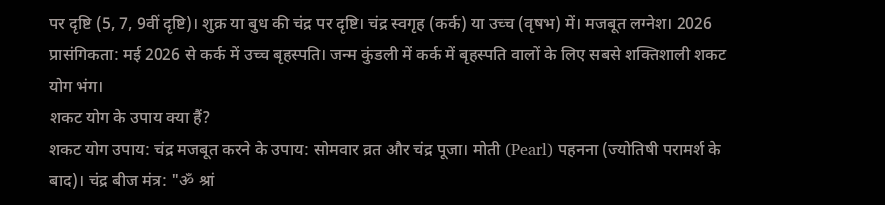पर दृष्टि (5, 7, 9वीं दृष्टि)। शुक्र या बुध की चंद्र पर दृष्टि। चंद्र स्वगृह (कर्क) या उच्च (वृषभ) में। मजबूत लग्नेश। 2026 प्रासंगिकता: मई 2026 से कर्क में उच्च बृहस्पति। जन्म कुंडली में कर्क में बृहस्पति वालों के लिए सबसे शक्तिशाली शकट योग भंग।
शकट योग के उपाय क्या हैं?
शकट योग उपाय: चंद्र मजबूत करने के उपाय: सोमवार व्रत और चंद्र पूजा। मोती (Pearl) पहनना (ज्योतिषी परामर्श के बाद)। चंद्र बीज मंत्र: "ॐ श्रां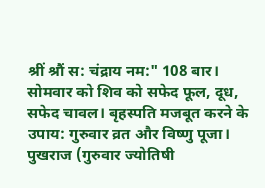श्रीं श्रौं स: चंद्राय नम:" 108 बार। सोमवार को शिव को सफेद फूल, दूध, सफेद चावल। बृहस्पति मजबूत करने के उपाय: गुरुवार व्रत और विष्णु पूजा। पुखराज (गुरुवार ज्योतिषी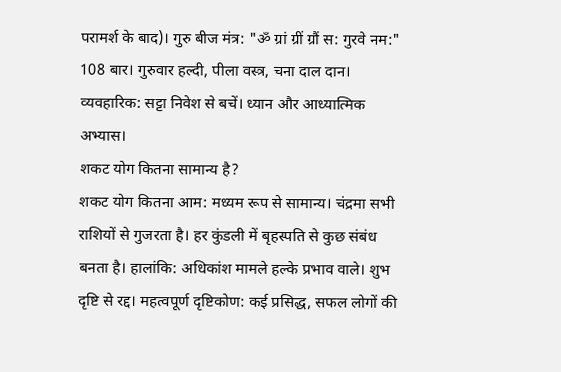परामर्श के बाद)। गुरु बीज मंत्र: "ॐ ग्रां ग्रीं ग्रौं स: गुरवे नम:" 108 बार। गुरुवार हल्दी, पीला वस्त्र, चना दाल दान। व्यवहारिक: सट्टा निवेश से बचें। ध्यान और आध्यात्मिक अभ्यास।
शकट योग कितना सामान्य है?
शकट योग कितना आम: मध्यम रूप से सामान्य। चंद्रमा सभी राशियों से गुजरता है। हर कुंडली में बृहस्पति से कुछ संबंध बनता है। हालांकि: अधिकांश मामले हल्के प्रभाव वाले। शुभ दृष्टि से रद्द। महत्वपूर्ण दृष्टिकोण: कई प्रसिद्ध, सफल लोगों की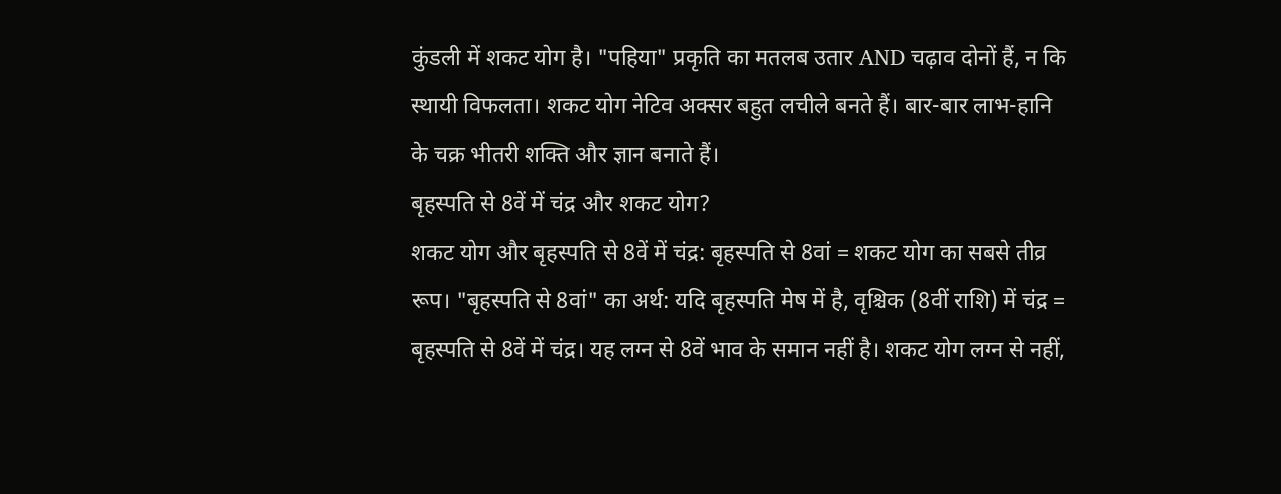कुंडली में शकट योग है। "पहिया" प्रकृति का मतलब उतार AND चढ़ाव दोनों हैं, न कि स्थायी विफलता। शकट योग नेटिव अक्सर बहुत लचीले बनते हैं। बार-बार लाभ-हानि के चक्र भीतरी शक्ति और ज्ञान बनाते हैं।
बृहस्पति से 8वें में चंद्र और शकट योग?
शकट योग और बृहस्पति से 8वें में चंद्र: बृहस्पति से 8वां = शकट योग का सबसे तीव्र रूप। "बृहस्पति से 8वां" का अर्थ: यदि बृहस्पति मेष में है, वृश्चिक (8वीं राशि) में चंद्र = बृहस्पति से 8वें में चंद्र। यह लग्न से 8वें भाव के समान नहीं है। शकट योग लग्न से नहीं,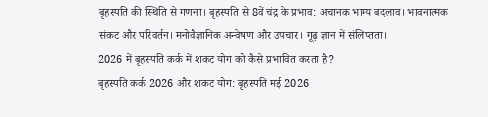बृहस्पति की स्थिति से गणना। बृहस्पति से 8वें चंद्र के प्रभाव: अचानक भाग्य बदलाव। भावनात्मक संकट और परिवर्तन। मनोवैज्ञानिक अन्वेषण और उपचार। गूढ़ ज्ञान में संलिप्तता।
2026 में बृहस्पति कर्क में शकट योग को कैसे प्रभावित करता है?
बृहस्पति कर्क 2026 और शकट योग: बृहस्पति मई 2026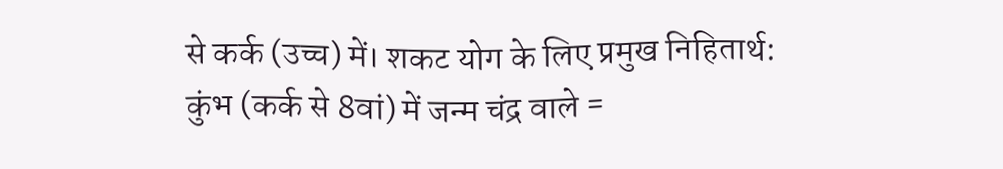से कर्क (उच्च) में। शकट योग के लिए प्रमुख निहितार्थ: कुंभ (कर्क से 8वां) में जन्म चंद्र वाले =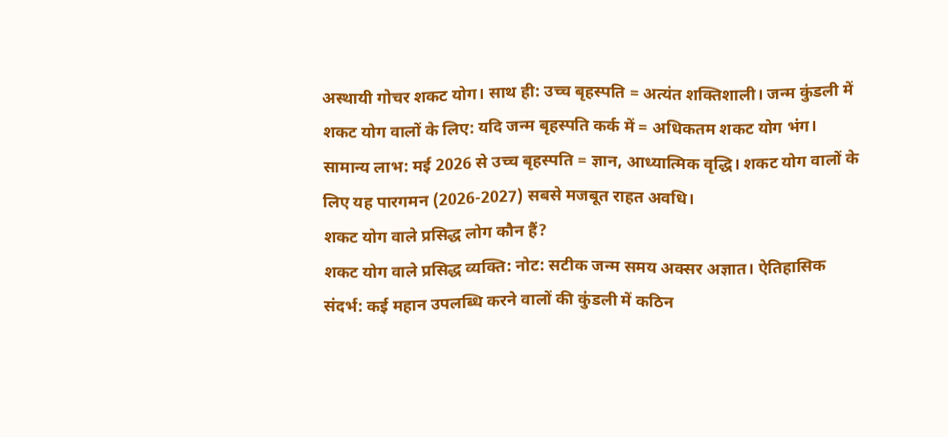अस्थायी गोचर शकट योग। साथ ही: उच्च बृहस्पति = अत्यंत शक्तिशाली। जन्म कुंडली में शकट योग वालों के लिए: यदि जन्म बृहस्पति कर्क में = अधिकतम शकट योग भंग। सामान्य लाभ: मई 2026 से उच्च बृहस्पति = ज्ञान, आध्यात्मिक वृद्धि। शकट योग वालों के लिए यह पारगमन (2026-2027) सबसे मजबूत राहत अवधि।
शकट योग वाले प्रसिद्ध लोग कौन हैं?
शकट योग वाले प्रसिद्ध व्यक्ति: नोट: सटीक जन्म समय अक्सर अज्ञात। ऐतिहासिक संदर्भ: कई महान उपलब्धि करने वालों की कुंडली में कठिन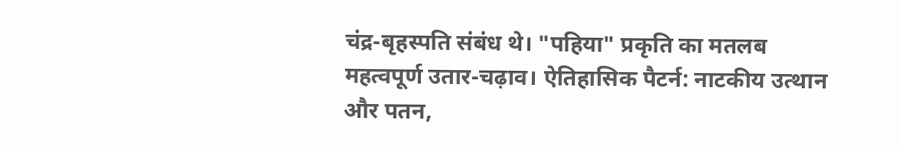चंद्र-बृहस्पति संबंध थे। "पहिया" प्रकृति का मतलब महत्वपूर्ण उतार-चढ़ाव। ऐतिहासिक पैटर्न: नाटकीय उत्थान और पतन,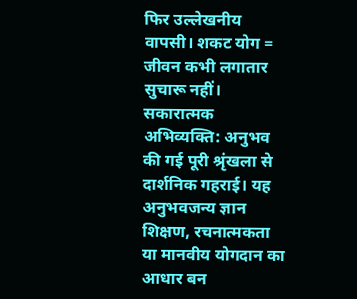फिर उल्लेखनीय वापसी। शकट योग = जीवन कभी लगातार सुचारू नहीं। सकारात्मक अभिव्यक्ति: अनुभव की गई पूरी श्रृंखला से दार्शनिक गहराई। यह अनुभवजन्य ज्ञान शिक्षण, रचनात्मकता या मानवीय योगदान का आधार बन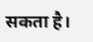सकता है।